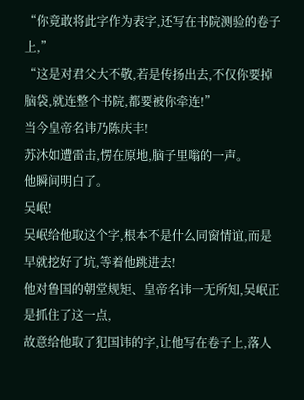“你竟敢将此字作为表字,还写在书院测验的卷子上,”
“这是对君父大不敬,若是传扬出去,不仅你要掉脑袋,就连整个书院,都要被你牵连!”
当今皇帝名讳乃陈庆丰!
苏沐如遭雷击,愣在原地,脑子里嗡的一声。
他瞬间明白了。
吴岷!
吴岷给他取这个字,根本不是什么同窗情谊,而是早就挖好了坑,等着他跳进去!
他对鲁国的朝堂规矩、皇帝名讳一无所知,吴岷正是抓住了这一点,
故意给他取了犯国讳的字,让他写在卷子上,落人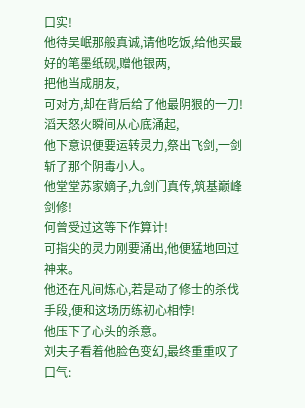口实!
他待吴岷那般真诚,请他吃饭,给他买最好的笔墨纸砚,赠他银两,
把他当成朋友,
可对方,却在背后给了他最阴狠的一刀!
滔天怒火瞬间从心底涌起,
他下意识便要运转灵力,祭出飞剑,一剑斩了那个阴毒小人。
他堂堂苏家嫡子,九剑门真传,筑基巅峰剑修!
何曾受过这等下作算计!
可指尖的灵力刚要涌出,他便猛地回过神来。
他还在凡间炼心,若是动了修士的杀伐手段,便和这场历练初心相悖!
他压下了心头的杀意。
刘夫子看着他脸色变幻,最终重重叹了口气: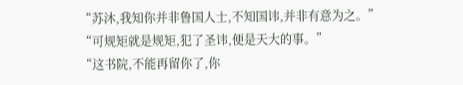“苏沐,我知你并非鲁国人士,不知国讳,并非有意为之。”
“可规矩就是规矩,犯了圣讳,便是天大的事。”
“这书院,不能再留你了,你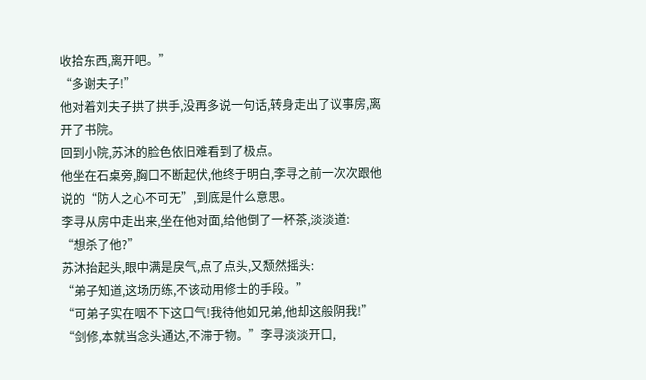收拾东西,离开吧。”
“多谢夫子!”
他对着刘夫子拱了拱手,没再多说一句话,转身走出了议事房,离开了书院。
回到小院,苏沐的脸色依旧难看到了极点。
他坐在石桌旁,胸口不断起伏,他终于明白,李寻之前一次次跟他说的“防人之心不可无”,到底是什么意思。
李寻从房中走出来,坐在他对面,给他倒了一杯茶,淡淡道:
“想杀了他?”
苏沐抬起头,眼中满是戾气,点了点头,又颓然摇头:
“弟子知道,这场历练,不该动用修士的手段。”
“可弟子实在咽不下这口气!我待他如兄弟,他却这般阴我!”
“剑修,本就当念头通达,不滞于物。”李寻淡淡开口,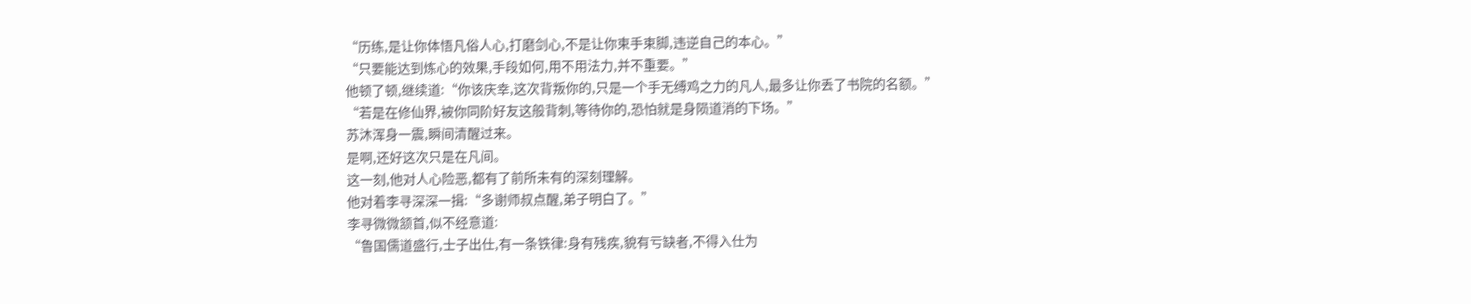“历练,是让你体悟凡俗人心,打磨剑心,不是让你束手束脚,违逆自己的本心。”
“只要能达到炼心的效果,手段如何,用不用法力,并不重要。”
他顿了顿,继续道:“你该庆幸,这次背叛你的,只是一个手无缚鸡之力的凡人,最多让你丢了书院的名额。”
“若是在修仙界,被你同阶好友这般背刺,等待你的,恐怕就是身陨道消的下场。”
苏沐浑身一震,瞬间清醒过来。
是啊,还好这次只是在凡间。
这一刻,他对人心险恶,都有了前所未有的深刻理解。
他对着李寻深深一揖:“多谢师叔点醒,弟子明白了。”
李寻微微颔首,似不经意道:
“鲁国儒道盛行,士子出仕,有一条铁律:身有残疾,貌有亏缺者,不得入仕为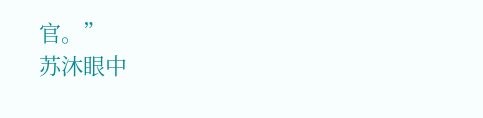官。”
苏沐眼中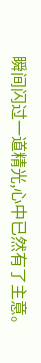瞬间闪过一道精光,心中已然有了主意。